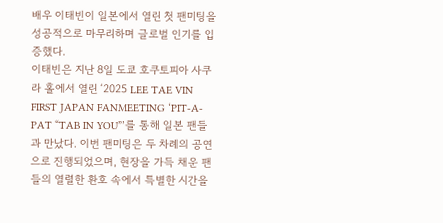배우 이태빈이 일본에서 열린 첫 팬미팅을 성공적으로 마무리하며 글로벌 인기를 입증했다.
이태빈은 지난 8일 도쿄 호쿠토피아 사쿠라 홀에서 열린 ‘2025 LEE TAE VIN FIRST JAPAN FANMEETING ‘PIT-A-PAT “TAB IN YOU”’를 통해 일본 팬들과 만났다. 이번 팬미팅은 두 차례의 공연으로 진행되었으며, 현장을 가득 채운 팬들의 열렬한 환호 속에서 특별한 시간을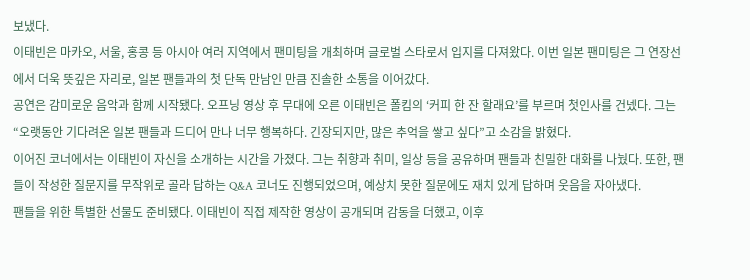보냈다.
이태빈은 마카오, 서울, 홍콩 등 아시아 여러 지역에서 팬미팅을 개최하며 글로벌 스타로서 입지를 다져왔다. 이번 일본 팬미팅은 그 연장선에서 더욱 뜻깊은 자리로, 일본 팬들과의 첫 단독 만남인 만큼 진솔한 소통을 이어갔다.
공연은 감미로운 음악과 함께 시작됐다. 오프닝 영상 후 무대에 오른 이태빈은 폴킴의 ‘커피 한 잔 할래요’를 부르며 첫인사를 건넸다. 그는 “오랫동안 기다려온 일본 팬들과 드디어 만나 너무 행복하다. 긴장되지만, 많은 추억을 쌓고 싶다”고 소감을 밝혔다.
이어진 코너에서는 이태빈이 자신을 소개하는 시간을 가졌다. 그는 취향과 취미, 일상 등을 공유하며 팬들과 친밀한 대화를 나눴다. 또한, 팬들이 작성한 질문지를 무작위로 골라 답하는 Q&A 코너도 진행되었으며, 예상치 못한 질문에도 재치 있게 답하며 웃음을 자아냈다.
팬들을 위한 특별한 선물도 준비됐다. 이태빈이 직접 제작한 영상이 공개되며 감동을 더했고, 이후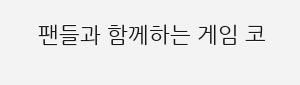팬들과 함께하는 게임 코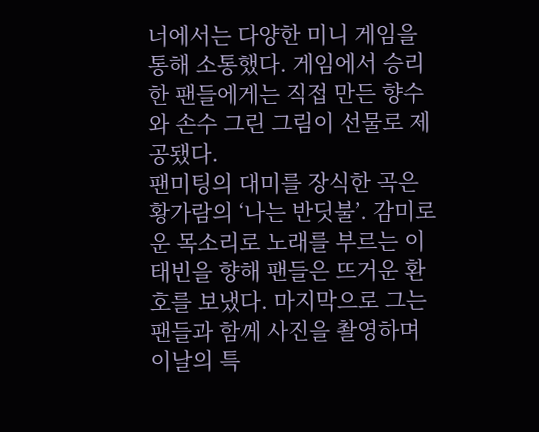너에서는 다양한 미니 게임을 통해 소통했다. 게임에서 승리한 팬들에게는 직접 만든 향수와 손수 그린 그림이 선물로 제공됐다.
팬미팅의 대미를 장식한 곡은 황가람의 ‘나는 반딧불’. 감미로운 목소리로 노래를 부르는 이태빈을 향해 팬들은 뜨거운 환호를 보냈다. 마지막으로 그는 팬들과 함께 사진을 촬영하며 이날의 특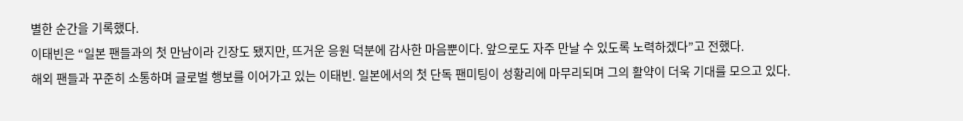별한 순간을 기록했다.
이태빈은 “일본 팬들과의 첫 만남이라 긴장도 됐지만, 뜨거운 응원 덕분에 감사한 마음뿐이다. 앞으로도 자주 만날 수 있도록 노력하겠다”고 전했다.
해외 팬들과 꾸준히 소통하며 글로벌 행보를 이어가고 있는 이태빈. 일본에서의 첫 단독 팬미팅이 성황리에 마무리되며 그의 활약이 더욱 기대를 모으고 있다.